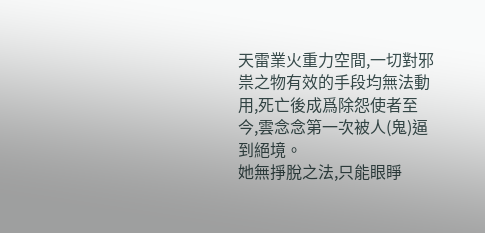天雷業火重力空間,一切對邪祟之物有效的手段均無法動用,死亡後成爲除怨使者至今,雲念念第一次被人(鬼)逼到絕境。
她無掙脫之法,只能眼睜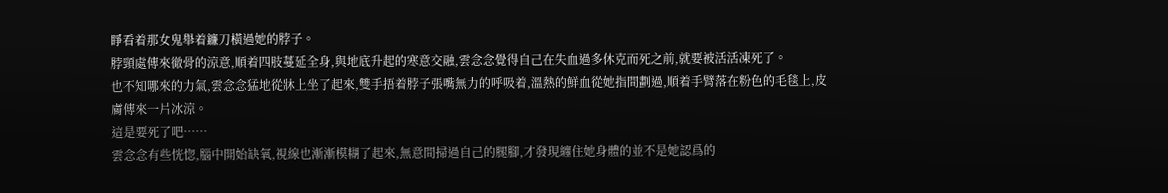睜看着那女鬼舉着鐮刀橫過她的脖子。
脖頸處傳來徹骨的涼意,順着四肢蔓延全身,與地底升起的寒意交融,雲念念覺得自己在失血過多休克而死之前,就要被活活凍死了。
也不知哪來的力氣,雲念念猛地從牀上坐了起來,雙手捂着脖子張嘴無力的呼吸着,溫熱的鮮血從她指間劃過,順着手臂落在粉色的毛毯上,皮膚傳來一片冰涼。
這是要死了吧……
雲念念有些恍惚,腦中開始缺氧,視線也漸漸模糊了起來,無意間掃過自己的腿腳,才發現纏住她身體的並不是她認爲的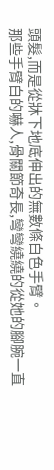頭髮,而是從牀下地底伸出的無數條白色手臂。
那些手臂白的嚇人,骨關節奇長,彎彎繞繞的從她的腳腕一直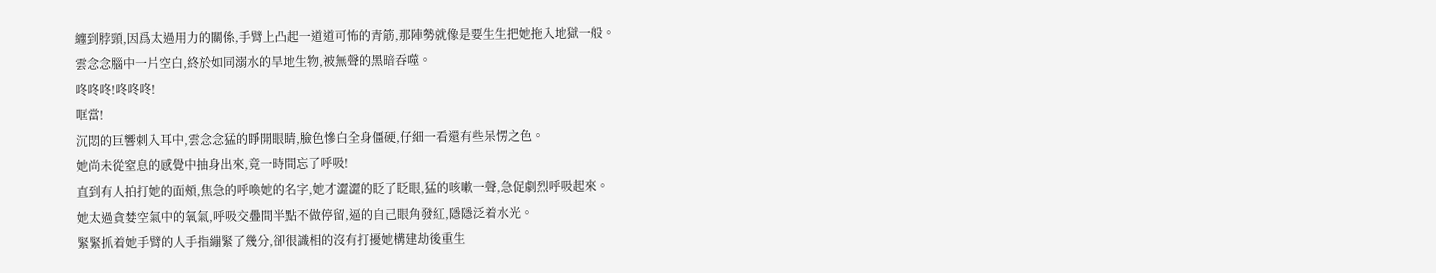纏到脖頸,因爲太過用力的關係,手臂上凸起一道道可怖的青筋,那陣勢就像是要生生把她拖入地獄一般。
雲念念腦中一片空白,終於如同溺水的旱地生物,被無聲的黑暗吞噬。
咚咚咚!咚咚咚!
哐當!
沉悶的巨響刺入耳中,雲念念猛的睜開眼睛,臉色慘白全身僵硬,仔細一看還有些呆愣之色。
她尚未從窒息的感覺中抽身出來,竟一時間忘了呼吸!
直到有人拍打她的面頰,焦急的呼喚她的名字,她才澀澀的眨了眨眼,猛的咳嗽一聲,急促劇烈呼吸起來。
她太過貪婪空氣中的氧氣,呼吸交疊間半點不做停留,逼的自己眼角發紅,隱隱泛着水光。
緊緊抓着她手臂的人手指繃緊了幾分,卻很識相的沒有打擾她構建劫後重生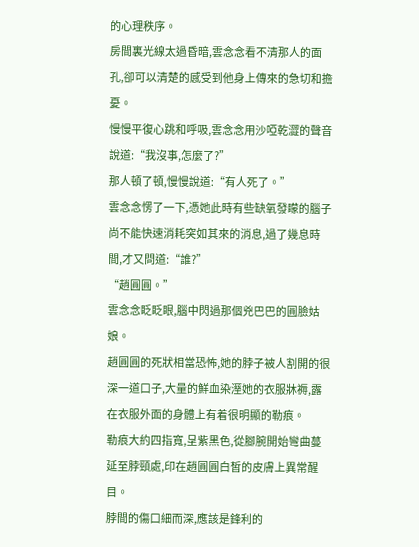的心理秩序。
房間裏光線太過昏暗,雲念念看不清那人的面孔,卻可以清楚的感受到他身上傳來的急切和擔憂。
慢慢平復心跳和呼吸,雲念念用沙啞乾澀的聲音說道:“我沒事,怎麼了?”
那人頓了頓,慢慢說道:“有人死了。”
雲念念愣了一下,憑她此時有些缺氧發矇的腦子尚不能快速消耗突如其來的消息,過了幾息時間,才又問道:“誰?”
“趙圓圓。”
雲念念眨眨眼,腦中閃過那個兇巴巴的圓臉姑娘。
趙圓圓的死狀相當恐怖,她的脖子被人割開的很深一道口子,大量的鮮血染溼她的衣服牀褥,露在衣服外面的身體上有着很明顯的勒痕。
勒痕大約四指寬,呈紫黑色,從腳腕開始彎曲蔓延至脖頸處,印在趙圓圓白皙的皮膚上異常醒目。
脖間的傷口細而深,應該是鋒利的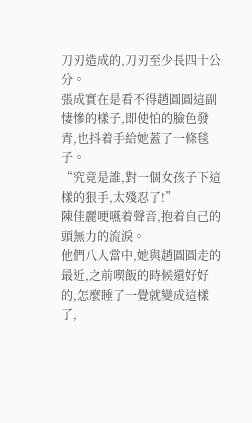刀刃造成的,刀刃至少長四十公分。
張成實在是看不得趙圓圓這副悽慘的樣子,即使怕的臉色發青,也抖着手給她蓋了一條毯子。
“究竟是誰,對一個女孩子下這樣的狠手,太殘忍了!”
陳佳麗哽嚥着聲音,抱着自己的頭無力的流淚。
他們八人當中,她與趙圓圓走的最近,之前喫飯的時候還好好的,怎麼睡了一覺就變成這樣了,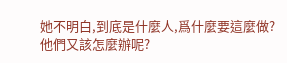她不明白,到底是什麼人,爲什麼要這麼做?
他們又該怎麼辦呢?